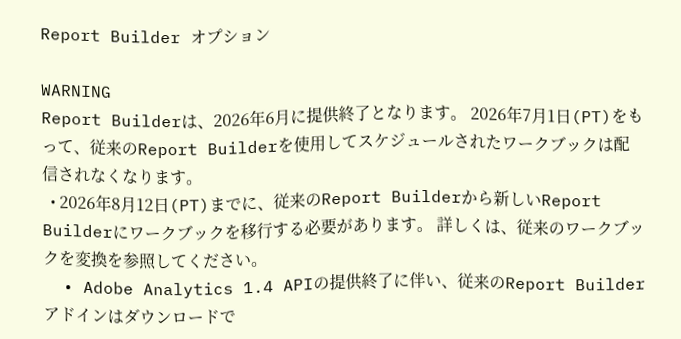Report Builder オプション

WARNING
Report Builderは、2026年6月に提供終了となります。 2026年7月1日(PT)をもって、従来のReport Builderを使用してスケジュールされたワークブックは配信されなくなります。
  • 2026年8月12日(PT)までに、従来のReport Builderから新しいReport Builderにワークブックを移行する必要があります。 詳しくは、従来のワークブックを変換を参照してください。
  • Adobe Analytics 1.4 APIの提供終了に伴い、従来のReport Builder アドインはダウンロードで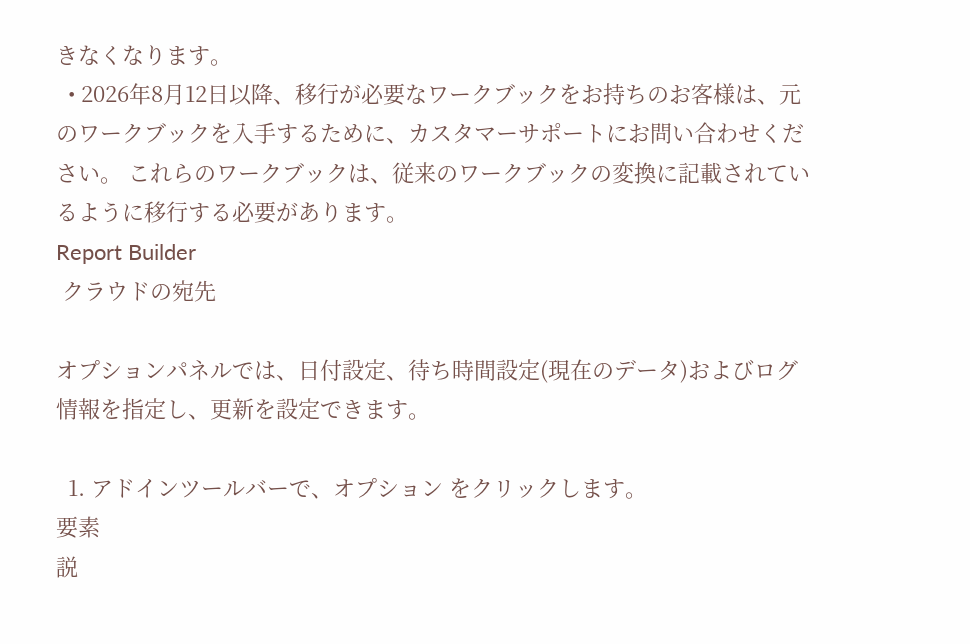きなくなります。
  • 2026年8月12日以降、移行が必要なワークブックをお持ちのお客様は、元のワークブックを入手するために、カスタマーサポートにお問い合わせください。 これらのワークブックは、従来のワークブックの変換に記載されているように移行する必要があります。
Report Builder
 クラウドの宛先

オプションパネルでは、日付設定、待ち時間設定(現在のデータ)およびログ情報を指定し、更新を設定できます。

  1. アドインツールバーで、オプション をクリックします。
要素
説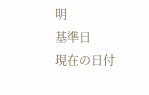明
基準日
現在の日付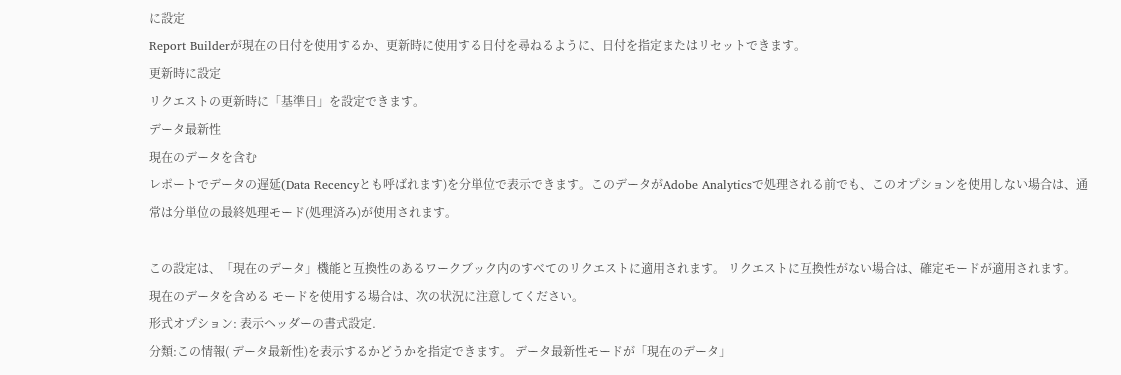に設定
Report Builderが現在の日付を使用するか、更新時に使用する日付を尋ねるように、日付を指定またはリセットできます。
更新時に設定
リクエストの更新時に「基準日」を設定できます。
データ最新性
現在のデータを含む
レポートでデータの遅延(Data Recencyとも呼ばれます)を分単位で表示できます。このデータがAdobe Analyticsで処理される前でも、このオプションを使用しない場合は、通常は分単位の最終処理モード(処理済み)が使用されます。

この設定は、「現在のデータ」機能と互換性のあるワークブック内のすべてのリクエストに適用されます。 リクエストに互換性がない場合は、確定モードが適用されます。
現在のデータを含める モードを使用する場合は、次の状況に注意してください。
形式オプション: 表示ヘッダーの書式設定.
分類:この情報( データ最新性)を表示するかどうかを指定できます。 データ最新性モードが「現在のデータ」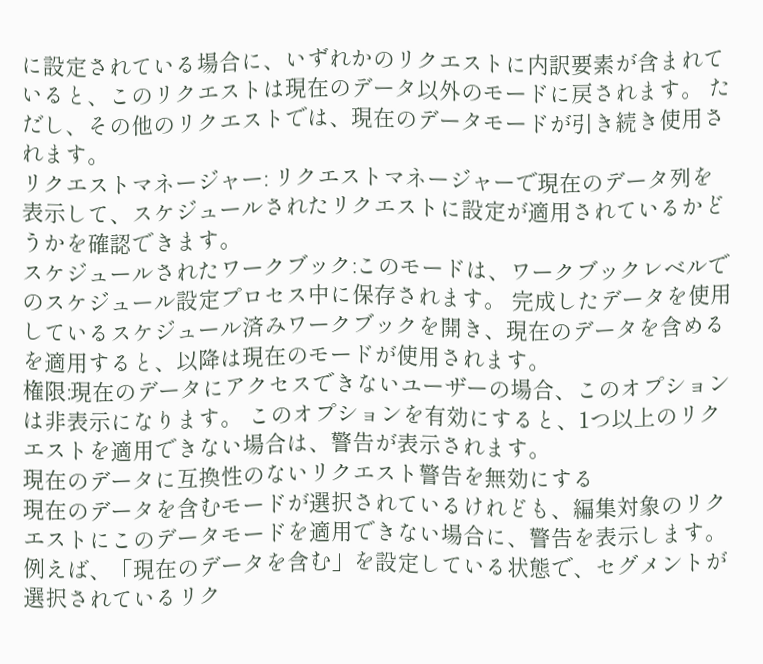に設定されている場合に、いずれかのリクエストに内訳要素が含まれていると、このリクエストは現在のデータ以外のモードに戻されます。 ただし、その他のリクエストでは、現在のデータモードが引き続き使用されます。
リクエストマネージャー: リクエストマネージャーで現在のデータ列を表示して、スケジュールされたリクエストに設定が適用されているかどうかを確認できます。
スケジュールされたワークブック:このモードは、ワークブックレベルでのスケジュール設定プロセス中に保存されます。 完成したデータを使用しているスケジュール済みワークブックを開き、現在のデータを含めるを適用すると、以降は現在のモードが使用されます。
権限:現在のデータにアクセスできないユーザーの場合、このオプションは非表示になります。 このオプションを有効にすると、1つ以上のリクエストを適用できない場合は、警告が表示されます。
現在のデータに互換性のないリクエスト警告を無効にする
現在のデータを含むモードが選択されているけれども、編集対象のリクエストにこのデータモードを適用できない場合に、警告を表示します。 例えば、「現在のデータを含む」を設定している状態で、セグメントが選択されているリク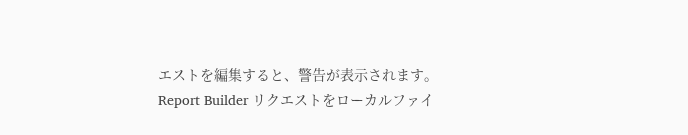エストを編集すると、警告が表示されます。
Report Builder リクエストをローカルファイ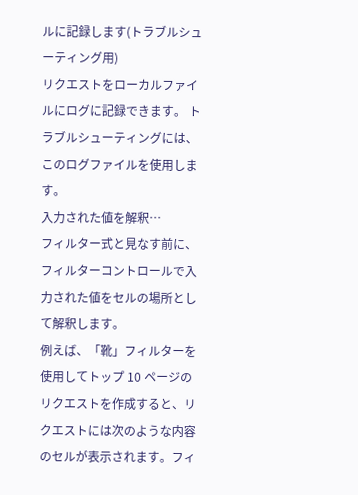ルに記録します(トラブルシューティング用)
リクエストをローカルファイルにログに記録できます。 トラブルシューティングには、このログファイルを使用します。
入力された値を解釈…
フィルター式と見なす前に、フィルターコントロールで入力された値をセルの場所として解釈します。
例えば、「靴」フィルターを使用してトップ 10 ページのリクエストを作成すると、リクエストには次のような内容のセルが表示されます。フィ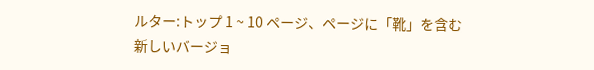ルター:トップ 1 ~ 10 ページ、ページに「靴」を含む
新しいバージョ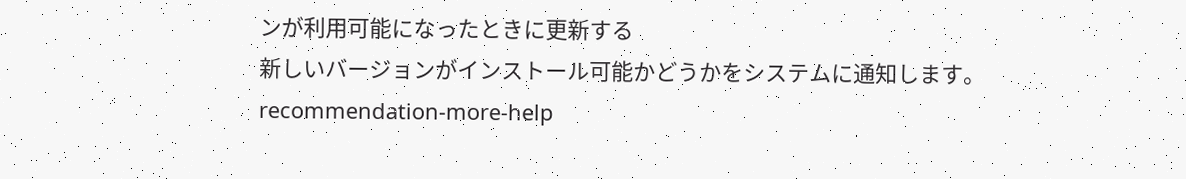ンが利用可能になったときに更新する
新しいバージョンがインストール可能かどうかをシステムに通知します。
recommendation-more-help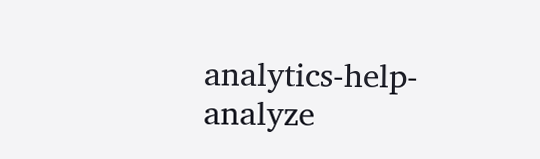analytics-help-analyze